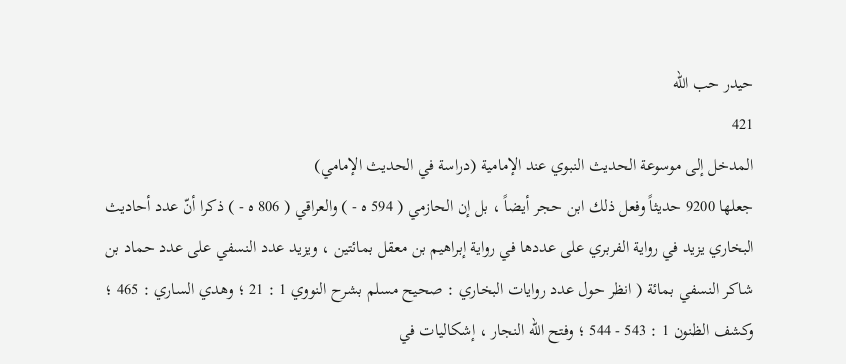حيدر حب الله
421
المدخل إلى موسوعة الحديث النبوي عند الإمامية (دراسة في الحديث الإمامي)
جعلها 9200 حديثاً وفعل ذلك ابن حجر أيضاً ، بل إن الحازمي ( 594 ه - ) والعراقي ( 806 ه - ) ذكرا أنّ عدد أحاديث البخاري يزيد في رواية الفربري على عددها في رواية إبراهيم بن معقل بمائتين ، ويزيد عدد النسفي على عدد حماد بن شاكر النسفي بمائة ( انظر حول عدد روايات البخاري : صحيح مسلم بشرح النووي 1 : 21 ؛ وهدي الساري : 465 ؛ وكشف الظنون 1 : 543 - 544 ؛ وفتح الله النجار ، إشكاليات في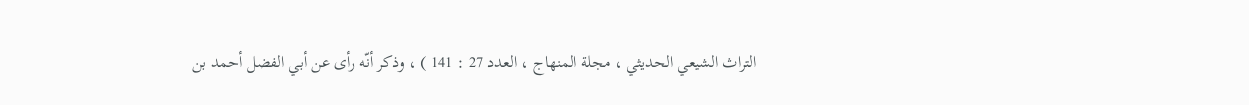التراث الشيعي الحديثي ، مجلة المنهاج ، العدد 27 : 141 ) ، وذكر أنّه رأى عن أبي الفضل أحمد بن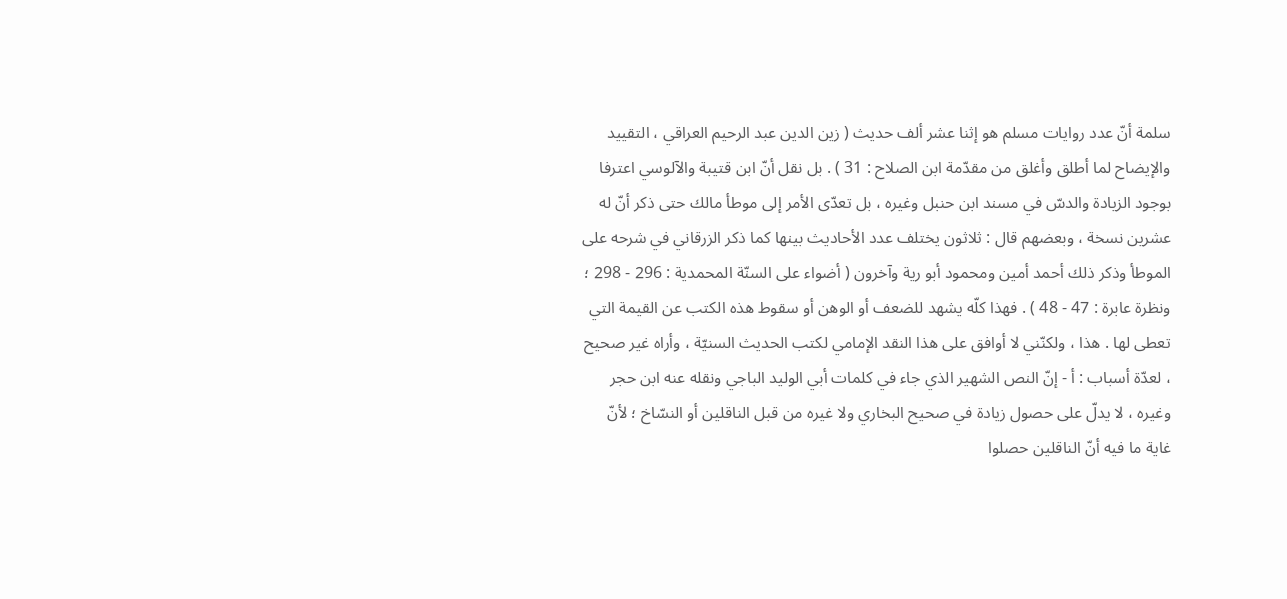سلمة أنّ عدد روايات مسلم هو إثنا عشر ألف حديث ( زين الدين عبد الرحيم العراقي ، التقييد والإيضاح لما أطلق وأغلق من مقدّمة ابن الصلاح : 31 ) . بل نقل أنّ ابن قتيبة والآلوسي اعترفا بوجود الزيادة والدسّ في مسند ابن حنبل وغيره ، بل تعدّى الأمر إلى موطأ مالك حتى ذكر أنّ له عشرين نسخة ، وبعضهم قال : ثلاثون يختلف عدد الأحاديث بينها كما ذكر الزرقاني في شرحه على الموطأ وذكر ذلك أحمد أمين ومحمود أبو رية وآخرون ( أضواء على السنّة المحمدية : 296 - 298 ؛ ونظرة عابرة : 47 - 48 ) . فهذا كلّه يشهد للضعف أو الوهن أو سقوط هذه الكتب عن القيمة التي تعطى لها . هذا ، ولكنّني لا أوافق على هذا النقد الإمامي لكتب الحديث السنيّة ، وأراه غير صحيح ، لعدّة أسباب : أ - إنّ النص الشهير الذي جاء في كلمات أبي الوليد الباجي ونقله عنه ابن حجر وغيره ، لا يدلّ على حصول زيادة في صحيح البخاري ولا غيره من قبل الناقلين أو النسّاخ ؛ لأنّ غاية ما فيه أنّ الناقلين حصلوا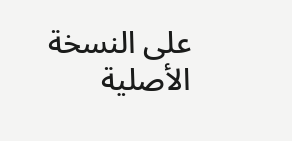على النسخة الأصلية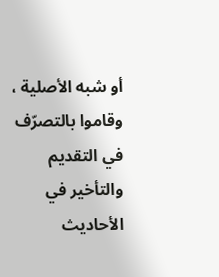أو شبه الأصلية ، وقاموا بالتصرّف في التقديم والتأخير في الأحاديث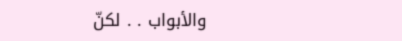والأبواب . . لكنّ